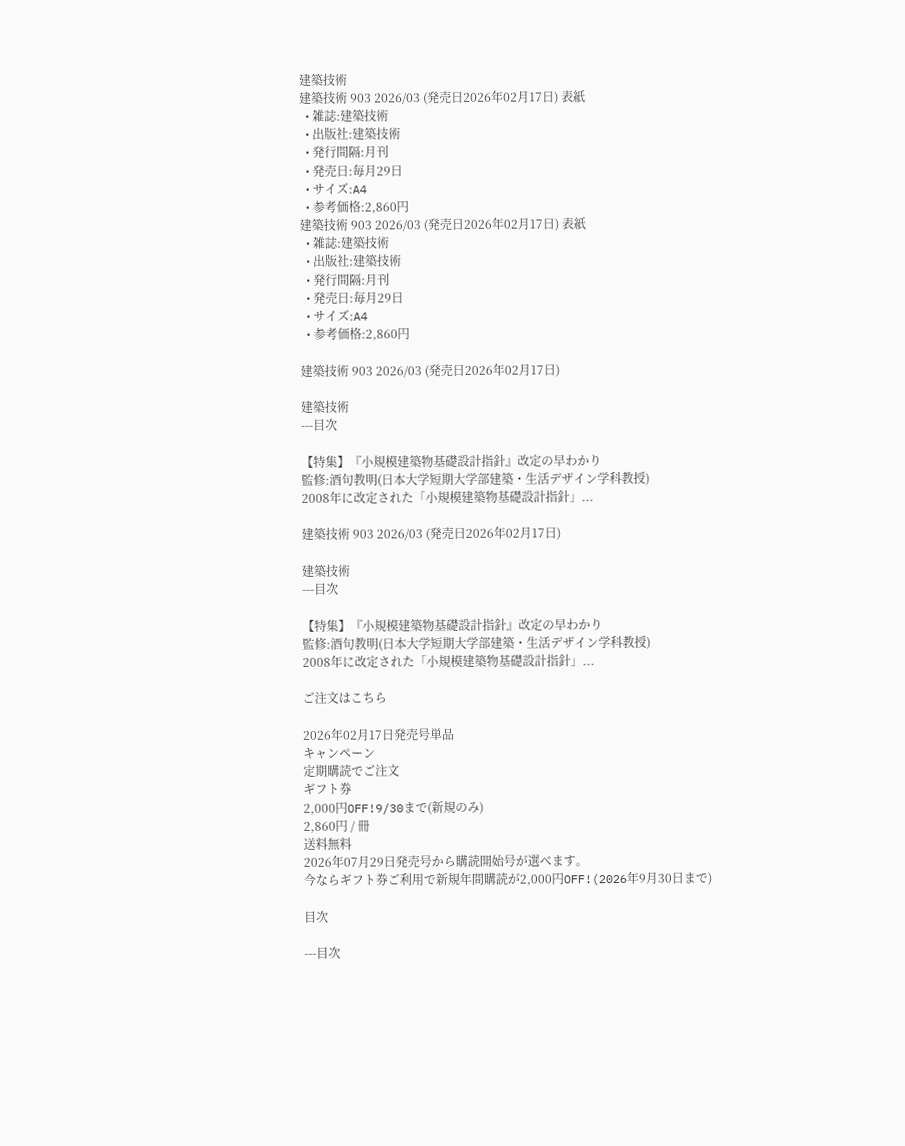建築技術
建築技術 903 2026/03 (発売日2026年02月17日) 表紙
  • 雑誌:建築技術
  • 出版社:建築技術
  • 発行間隔:月刊
  • 発売日:毎月29日
  • サイズ:A4
  • 参考価格:2,860円
建築技術 903 2026/03 (発売日2026年02月17日) 表紙
  • 雑誌:建築技術
  • 出版社:建築技術
  • 発行間隔:月刊
  • 発売日:毎月29日
  • サイズ:A4
  • 参考価格:2,860円

建築技術 903 2026/03 (発売日2026年02月17日)

建築技術
---目次

【特集】『小規模建築物基礎設計指針』改定の早わかり
監修:酒句教明(日本大学短期大学部建築・生活デザイン学科教授)
2008年に改定された「小規模建築物基礎設計指針」...

建築技術 903 2026/03 (発売日2026年02月17日)

建築技術
---目次

【特集】『小規模建築物基礎設計指針』改定の早わかり
監修:酒句教明(日本大学短期大学部建築・生活デザイン学科教授)
2008年に改定された「小規模建築物基礎設計指針」...

ご注文はこちら

2026年02月17日発売号単品
キャンペーン
定期購読でご注文
ギフト券
2,000円OFF!9/30まで(新規のみ)
2,860円 / 冊
送料無料
2026年07月29日発売号から購読開始号が選べます。
今ならギフト券ご利用で新規年間購読が2,000円OFF!(2026年9月30日まで)

目次

---目次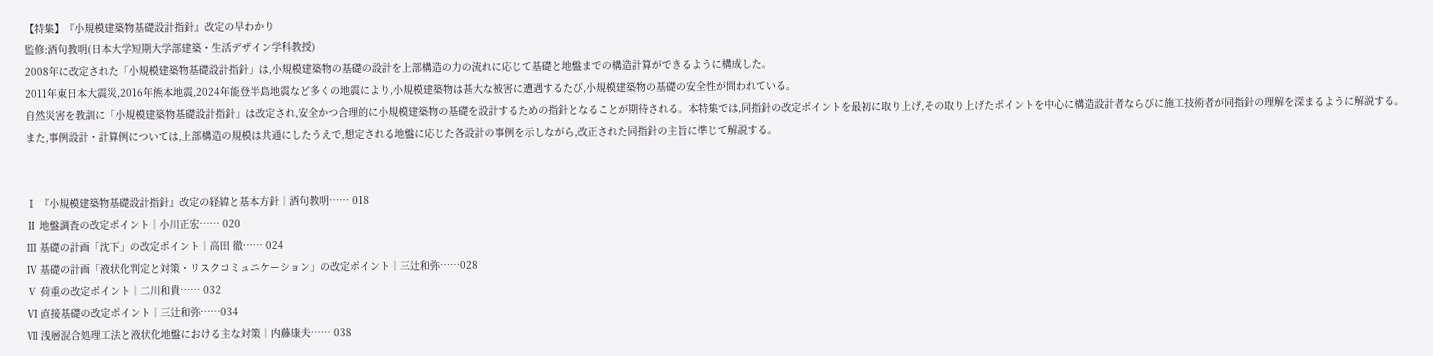【特集】『小規模建築物基礎設計指針』改定の早わかり
監修:酒句教明(日本大学短期大学部建築・生活デザイン学科教授)
2008年に改定された「小規模建築物基礎設計指針」は,小規模建築物の基礎の設計を上部構造の力の流れに応じて基礎と地盤までの構造計算ができるように構成した。
2011年東日本大震災,2016年熊本地震,2024年能登半島地震など多くの地震により,小規模建築物は甚大な被害に遭遇するたび,小規模建築物の基礎の安全性が問われている。
自然災害を教訓に「小規模建築物基礎設計指針」は改定され,安全かつ合理的に小規模建築物の基礎を設計するための指針となることが期待される。本特集では,同指針の改定ポイントを最初に取り上げ,その取り上げたポイントを中心に構造設計者ならびに施工技術者が同指針の理解を深まるように解説する。
また,事例設計・計算例については,上部構造の規模は共通にしたうえで,想定される地盤に応じた各設計の事例を示しながら,改正された同指針の主旨に準じて解説する。


Ⅰ 『小規模建築物基礎設計指針』改定の経緯と基本方針│酒句教明…… 018
Ⅱ 地盤調査の改定ポイント│小川正宏…… 020
Ⅲ 基礎の計画「沈下」の改定ポイント│高田 徹…… 024
Ⅳ 基礎の計画「液状化判定と対策・リスクコミュニケーション」の改定ポイント│三辻和弥……028
Ⅴ 荷重の改定ポイント│二川和貴…… 032
Ⅵ 直接基礎の改定ポイント│三辻和弥……034
Ⅶ 浅層混合処理工法と液状化地盤における主な対策│内藤康夫…… 038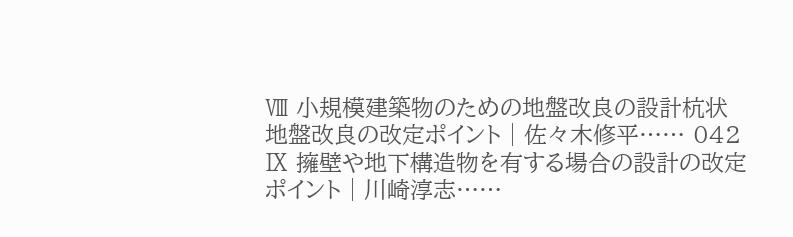Ⅷ 小規模建築物のための地盤改良の設計杭状地盤改良の改定ポイント│佐々木修平…… 042
Ⅸ 擁壁や地下構造物を有する場合の設計の改定ポイント│川崎淳志……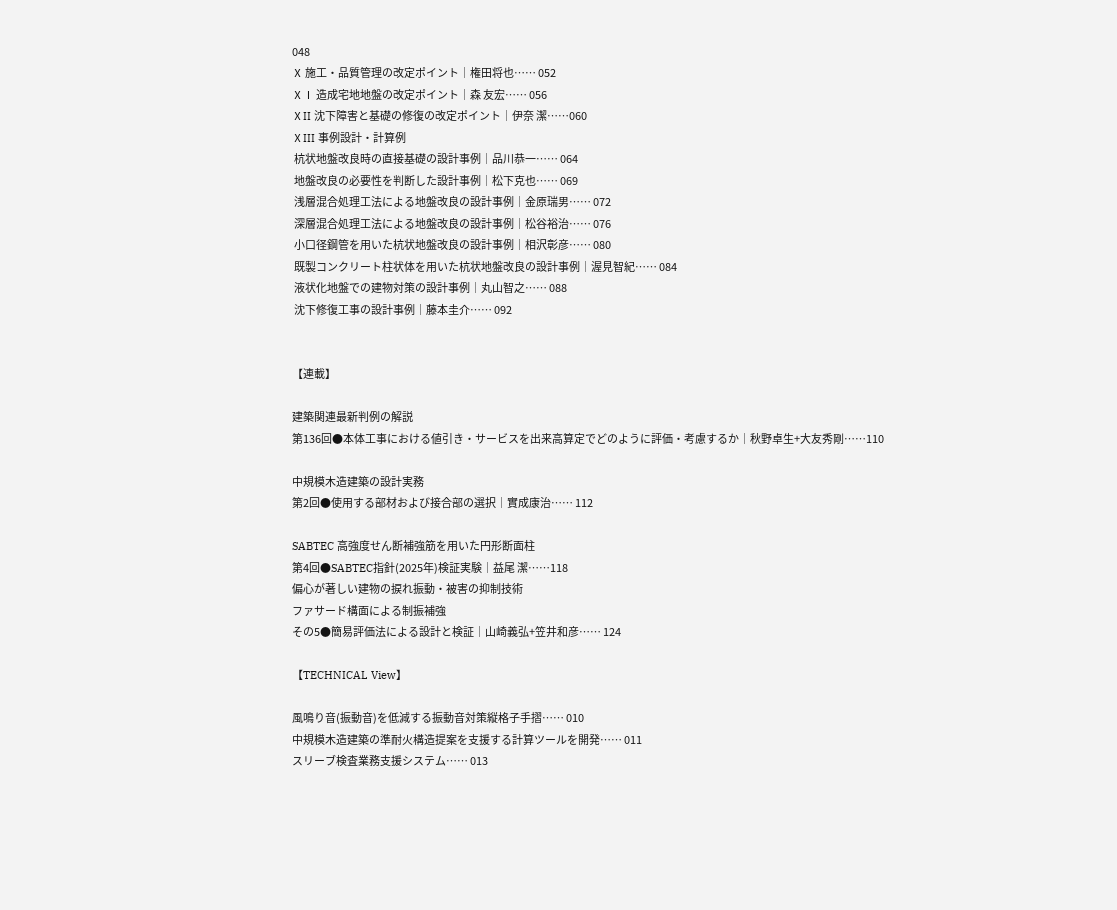048
Ⅹ 施工・品質管理の改定ポイント│権田将也…… 052
ⅩⅠ 造成宅地地盤の改定ポイント│森 友宏…… 056
ⅩII 沈下障害と基礎の修復の改定ポイント│伊奈 潔……060
ⅩIII 事例設計・計算例
 杭状地盤改良時の直接基礎の設計事例│品川恭一…… 064
 地盤改良の必要性を判断した設計事例│松下克也…… 069
 浅層混合処理工法による地盤改良の設計事例│金原瑞男…… 072
 深層混合処理工法による地盤改良の設計事例│松谷裕治…… 076
 小口径鋼管を用いた杭状地盤改良の設計事例│相沢彰彦…… 080
 既製コンクリート柱状体を用いた杭状地盤改良の設計事例│渥見智紀…… 084
 液状化地盤での建物対策の設計事例│丸山智之…… 088
 沈下修復工事の設計事例│藤本圭介…… 092


【連載】

建築関連最新判例の解説
第136回●本体工事における値引き・サービスを出来高算定でどのように評価・考慮するか│秋野卓生+大友秀剛……110

中規模木造建築の設計実務
第2回●使用する部材および接合部の選択│實成康治…… 112

SABTEC 高強度せん断補強筋を用いた円形断面柱
第4回●SABTEC指針(2025年)検証実験│益尾 潔……118
偏心が著しい建物の捩れ振動・被害の抑制技術
ファサード構面による制振補強
その5●簡易評価法による設計と検証│山崎義弘+笠井和彦…… 124

【TECHNICAL View】

風鳴り音(振動音)を低減する振動音対策縦格子手摺…… 010
中規模木造建築の準耐火構造提案を支援する計算ツールを開発…… 011
スリーブ検査業務支援システム…… 013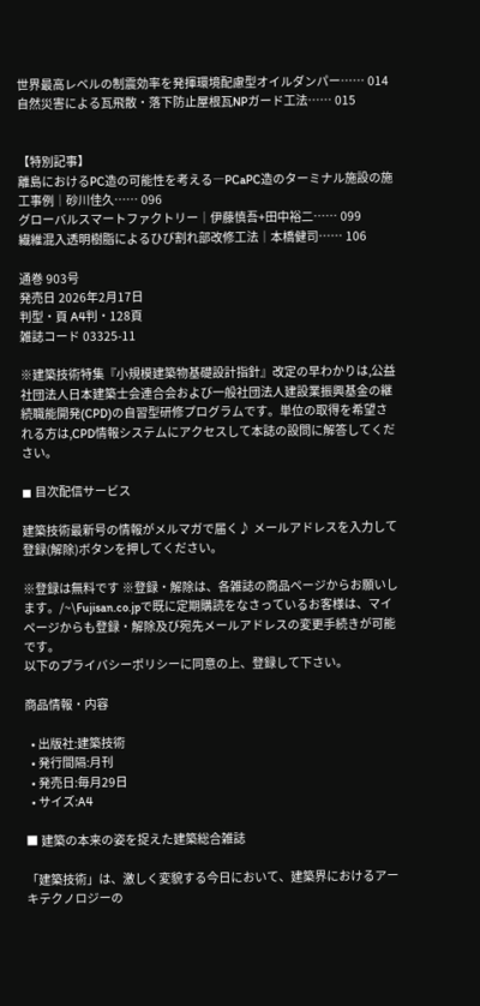世界最高レベルの制震効率を発揮環境配慮型オイルダンパー…… 014
自然災害による瓦飛散・落下防止屋根瓦NPガード工法…… 015


【特別記事】
離島におけるPC造の可能性を考える―PCaPC造のターミナル施設の施工事例│砂川佳久…… 096
グローバルスマートファクトリー│伊藤慎吾+田中裕二…… 099
繊維混入透明樹脂によるひび割れ部改修工法│本橋健司…… 106

通巻 903号
発売日 2026年2月17日
判型・頁 A4判・128頁
雑誌コード 03325-11

※建築技術特集『小規模建築物基礎設計指針』改定の早わかりは,公益社団法人日本建築士会連合会および一般社団法人建設業振興基金の継続職能開発(CPD)の自習型研修プログラムです。単位の取得を希望される方は,CPD情報システムにアクセスして本誌の設問に解答してください。

◼ 目次配信サービス

建築技術最新号の情報がメルマガで届く♪ メールアドレスを入力して登録(解除)ボタンを押してください。

※登録は無料です ※登録・解除は、各雑誌の商品ページからお願いします。/~\Fujisan.co.jpで既に定期購読をなさっているお客様は、マイページからも登録・解除及び宛先メールアドレスの変更手続きが可能です。
以下のプライバシーポリシーに同意の上、登録して下さい。

商品情報・内容

  • 出版社:建築技術
  • 発行間隔:月刊
  • 発売日:毎月29日
  • サイズ:A4

■ 建築の本来の姿を捉えた建築総合雑誌

「建築技術」は、激しく変貌する今日において、建築界におけるアーキテクノロジーの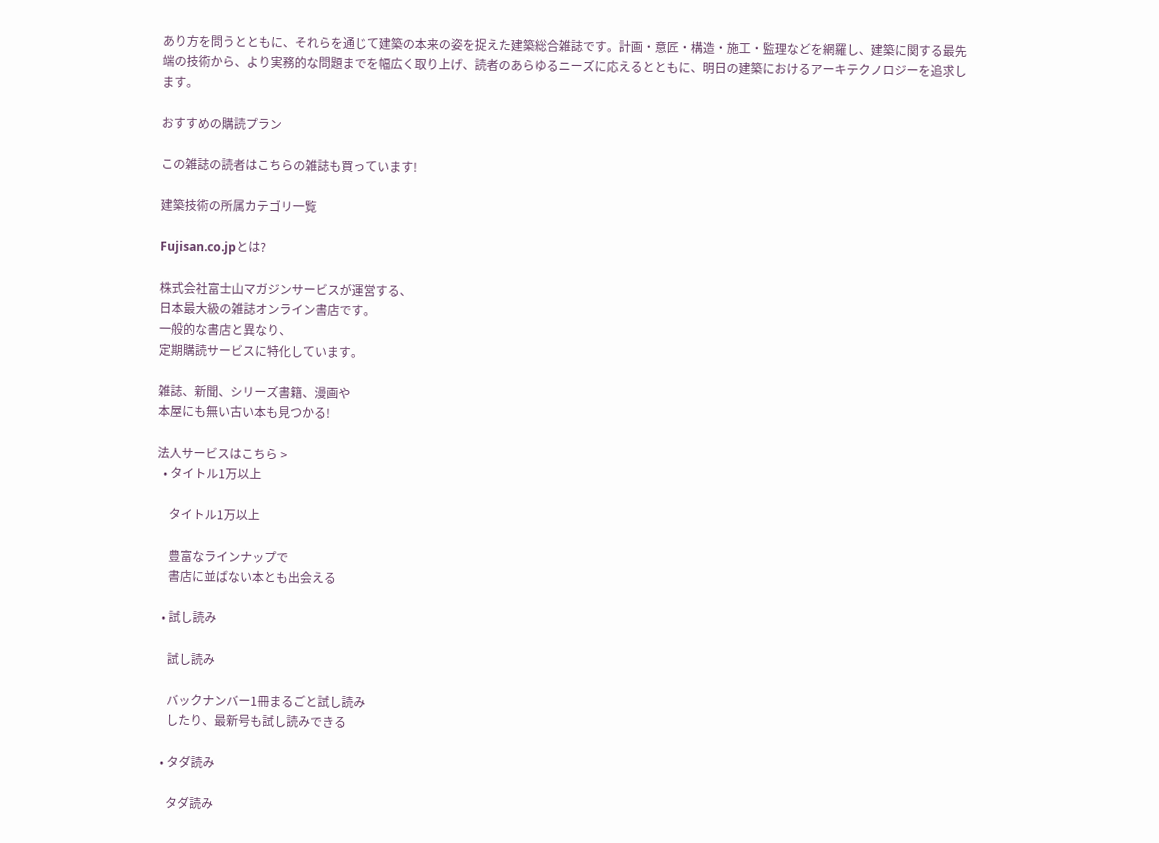あり方を問うとともに、それらを通じて建築の本来の姿を捉えた建築総合雑誌です。計画・意匠・構造・施工・監理などを網羅し、建築に関する最先端の技術から、より実務的な問題までを幅広く取り上げ、読者のあらゆるニーズに応えるとともに、明日の建築におけるアーキテクノロジーを追求します。

おすすめの購読プラン

この雑誌の読者はこちらの雑誌も買っています!

建築技術の所属カテゴリ一覧

Fujisan.co.jpとは?

株式会社富士山マガジンサービスが運営する、
日本最大級の雑誌オンライン書店です。
一般的な書店と異なり、
定期購読サービスに特化しています。

雑誌、新聞、シリーズ書籍、漫画や
本屋にも無い古い本も見つかる!

法人サービスはこちら >
  • タイトル1万以上

    タイトル1万以上

    豊富なラインナップで
    書店に並ばない本とも出会える

  • 試し読み

    試し読み

    バックナンバー1冊まるごと試し読み
    したり、最新号も試し読みできる

  • タダ読み

    タダ読み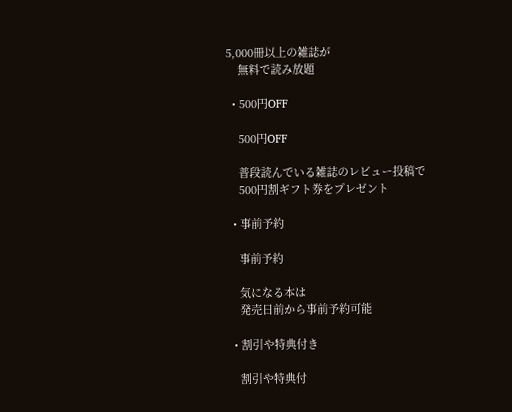5,000冊以上の雑誌が
    無料で読み放題

  • 500円OFF

    500円OFF

    普段読んでいる雑誌のレビュー投稿で
    500円割ギフト券をプレゼント

  • 事前予約

    事前予約

    気になる本は
    発売日前から事前予約可能

  • 割引や特典付き

    割引や特典付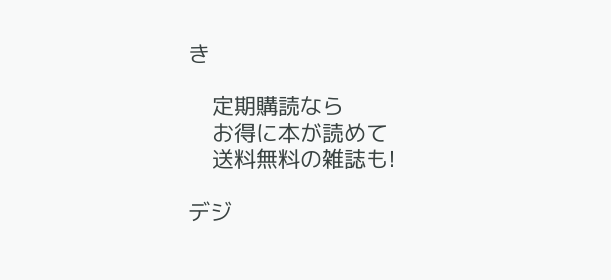き

    定期購読なら
    お得に本が読めて
    送料無料の雑誌も!

デジ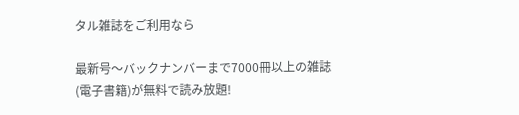タル雑誌をご利用なら

最新号〜バックナンバーまで7000冊以上の雑誌
(電子書籍)が無料で読み放題!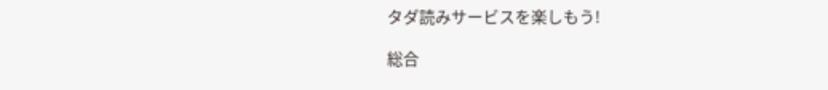タダ読みサービスを楽しもう!

総合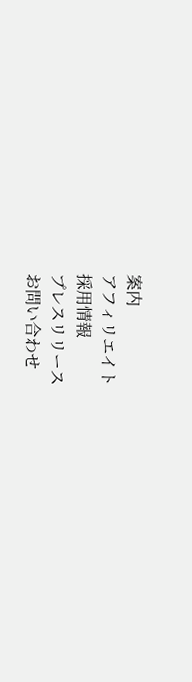案内
アフィリエイト
採用情報
プレスリリース
お問い合わせ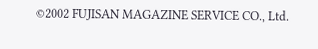©2002 FUJISAN MAGAZINE SERVICE CO., Ltd.